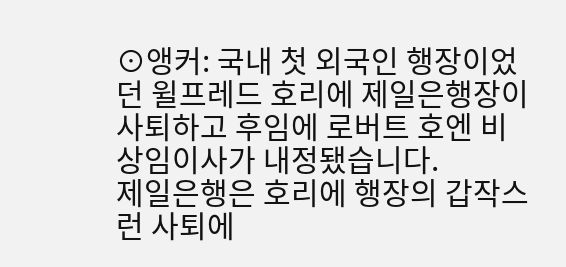⊙앵커: 국내 첫 외국인 행장이었던 윌프레드 호리에 제일은행장이 사퇴하고 후임에 로버트 호엔 비상임이사가 내정됐습니다.
제일은행은 호리에 행장의 갑작스런 사퇴에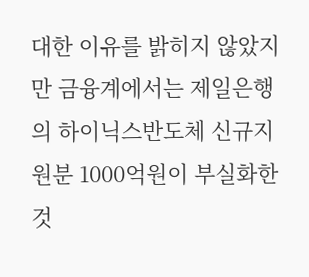대한 이유를 밝히지 않았지만 금융계에서는 제일은행의 하이닉스반도체 신규지원분 1000억원이 부실화한 것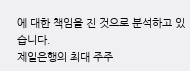에 대한 책임을 진 것으로 분석하고 있습니다.
제일은행의 최대 주주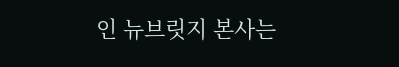인 뉴브릿지 본사는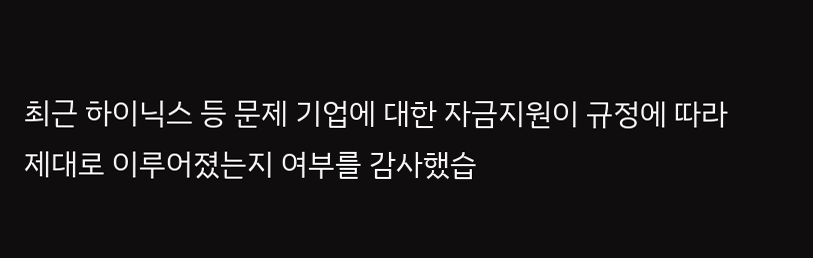최근 하이닉스 등 문제 기업에 대한 자금지원이 규정에 따라 제대로 이루어졌는지 여부를 감사했습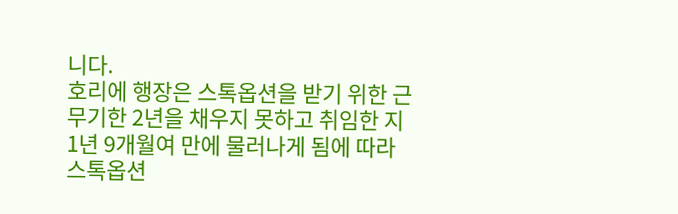니다.
호리에 행장은 스톡옵션을 받기 위한 근무기한 2년을 채우지 못하고 취임한 지 1년 9개월여 만에 물러나게 됨에 따라 스톡옵션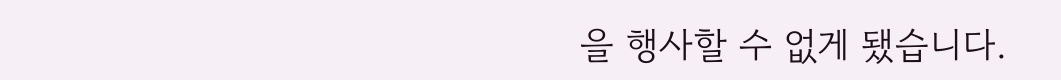을 행사할 수 없게 됐습니다.